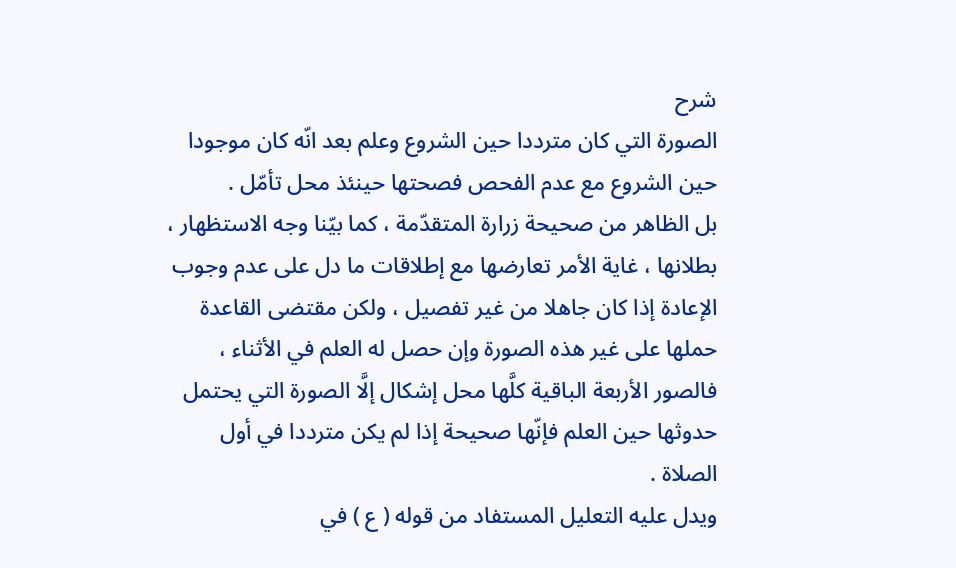شرح
الصورة التي كان مترددا حين الشروع وعلم بعد انّه كان موجودا حين الشروع مع عدم الفحص فصحتها حينئذ محل تأمّل .
بل الظاهر من صحيحة زرارة المتقدّمة ، كما بيّنا وجه الاستظهار ، بطلانها ، غاية الأمر تعارضها مع إطلاقات ما دل على عدم وجوب الإعادة إذا كان جاهلا من غير تفصيل ، ولكن مقتضى القاعدة حملها على غير هذه الصورة وإن حصل له العلم في الأثناء ، فالصور الأربعة الباقية كلَّها محل إشكال إلَّا الصورة التي يحتمل حدوثها حين العلم فإنّها صحيحة إذا لم يكن مترددا في أول الصلاة .
ويدل عليه التعليل المستفاد من قوله ( ع ) في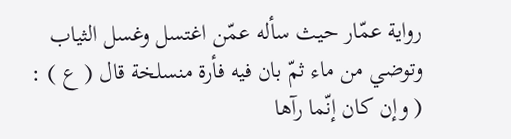رواية عمّار حيث سأله عمّن اغتسل وغسل الثياب وتوضي من ماء ثمّ بان فيه فأرة منسلخة قال ( ع ) : ( وإن كان إنّما رآها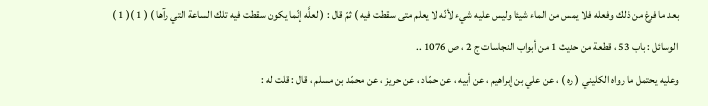بعد ما فرغ من ذلك وفعله فلا يمس من الماء شيئا وليس عليه شيء لأنّه لا يعلم متى سقطت فيه ) ثمّ قال : ( لعلَّه إنّما يكون سقطت فيه تلك الساعة التي رآها ) ( 1 )( 1 ) الوسائل : باب 53 ، قطعة من حديث 1 من أبواب النجاسات ج 2 ، ص 1076 ..
وعليه يحتمل ما رواه الكليني ( ره ) ، عن علي بن إبراهيم ، عن أبيه ، عن حمّاد ، عن حريز ، عن محمّد بن مسلم ، قال : قلت له :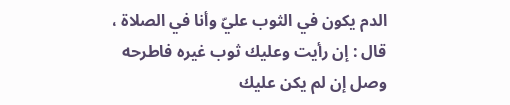الدم يكون في الثوب عليّ وأنا في الصلاة ، قال : إن رأيت وعليك ثوب غيره فاطرحه وصل إن لم يكن عليك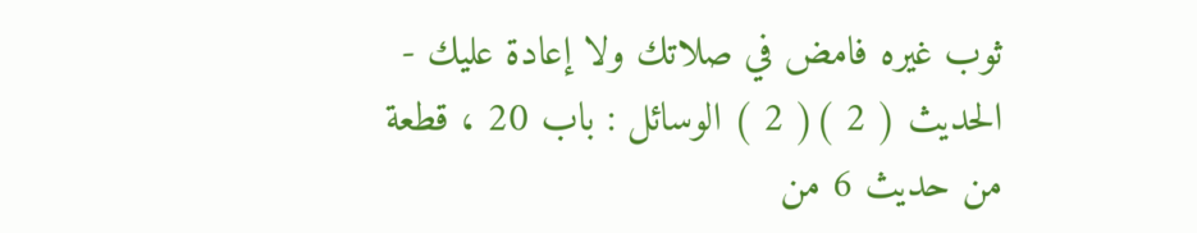ثوب غيره فامض في صلاتك ولا إعادة عليك - الحديث ( 2 )( 2 ) الوسائل : باب 20 ، قطعة من حديث 6 من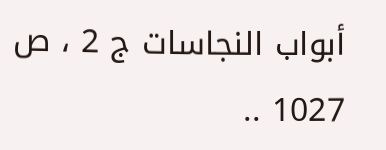أبواب النجاسات ج 2 ، ص 1027 ..